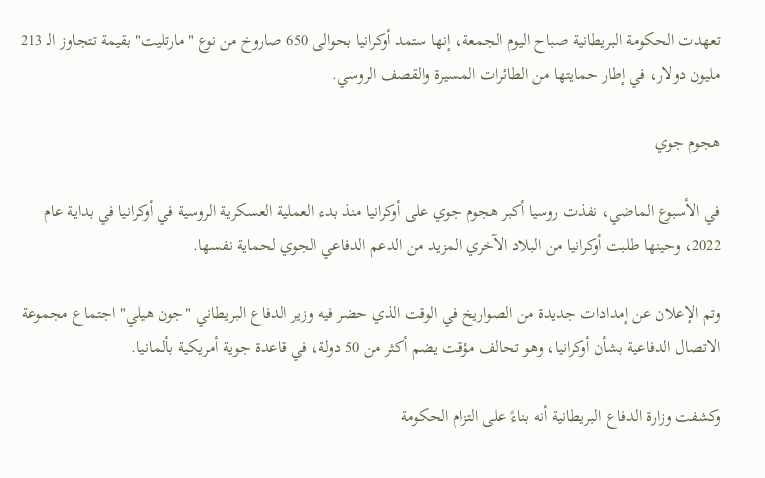تعهدت الحكومة البريطانية صباح اليوم الجمعة، إنها ستمد أوكرانيا بحوالى 650 صاروخ من نوع "مارتليت" بقيمة تتجاوز الـ 213 مليون دولار، في إطار حمايتها من الطائرات المسيرة والقصف الروسي.

هجوم جوي

في الأسبوع الماضي، نفذت روسيا أكبر هجوم جوي على أوكرانيا منذ بدء العملية العسكرية الروسية في أوكرانيا في بداية عام 2022، وحينها طلبت أوكرانيا من البلاد الآخري المزيد من الدعم الدفاعي الجوي لحماية نفسها.

وتم الإعلان عن إمدادات جديدة من الصواريخ في الوقت الذي حضر فيه وزير الدفاع البريطاني "جون هيلي" اجتماع مجموعة الاتصال الدفاعية بشأن أوكرانيا، وهو تحالف مؤقت يضم أكثر من 50 دولة، في قاعدة جوية أمريكية بألمانيا.

وكشفت وزارة الدفاع البريطانية أنه بناءً على التزام الحكومة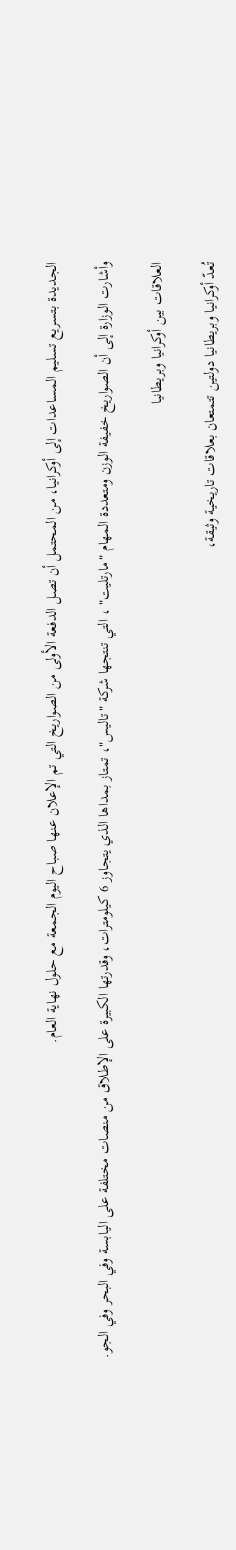الجديدة بتسريع تسليم المساعدات إلى أوكرانيا، من المحتمل أن تصل الدفعة الأولى من الصواريخ التي تم الإعلان عنها صباح اليوم الجمعة مع حلول نهاية العام.

وأشارت الوزارة إلى أن الصواريخ خفيفة الوزن ومتعددة المهام "مارتليت" ، التي تنتجها شركة "تاليس"، تمتاز بمداها الذي يتجاوز 6 كيلومترات، وقدرتها الكبيرة على الإطلاق من منصات مختلفة على اليابسة وفي البحر وفي الجو.

العلاقات بين أوكرانيا وبريطانيا

تُعدّ أوكرانيا وبريطانيا دولتين تتمتعان بعلاقات تاريخية وثيقة،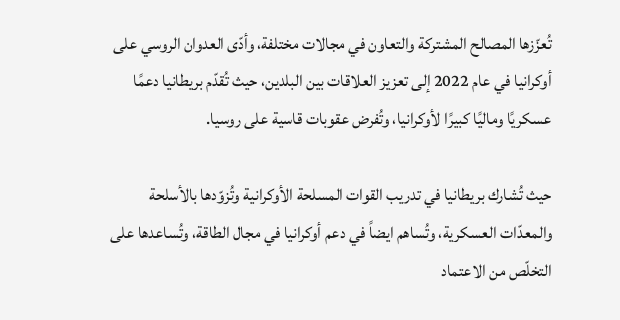تُعزّزها المصالح المشتركة والتعاون في مجالات مختلفة، وأدّى العدوان الروسي على أوكرانيا في عام 2022 إلى تعزيز العلاقات بين البلدين، حيث تُقدّم بريطانيا دعمًا عسكريًا وماليًا كبيرًا لأوكرانيا، وتُفرض عقوبات قاسية على روسيا.

حيث تُشارك بريطانيا في تدريب القوات المسلحة الأوكرانية وتُزوّدها بالأسلحة والمعدّات العسكرية، وتُساهم ايضاً في دعم أوكرانيا في مجال الطاقة، وتُساعدها على التخلّص من الاعتماد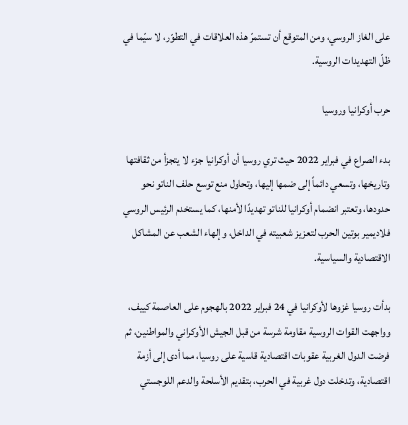على الغاز الروسي، ومن المتوقع أن تستمرّ هذه العلاقات في التطوّر، لا سيّما في ظلّ التهديدات الروسية.

حرب أوكرانيا وروسيا

بدء الصراع في فبراير 2022 حيث تري روسيا أن أوكرانيا جزء لا يتجزأ من ثقافتها وتاريخها، وتسعي دائماً إلى ضمها إليها، وتحاول منع توسع حلف الناتو نحو حدودها، وتعتبر انضمام أوكرانيا للناتو تهديدًا لأمنها، كما يستخدم الرئيس الروسي فلاديمير بوتين الحرب لتعزيز شعبيته في الداخل، وإلهاء الشعب عن المشاكل الاقتصادية والسياسية.

بدأت روسيا غزوها لأوكرانيا في 24 فبراير 2022 بالهجوم على العاصمة كييف، وواجهت القوات الروسية مقاومة شرسة من قبل الجيش الأوكراني والمواطنين، ثم فرضت الدول الغربية عقوبات اقتصادية قاسية على روسيا، مما أدى إلى أزمة اقتصادية، وتدخلت دول غربية في الحرب، بتقديم الأسلحة والدعم اللوجستي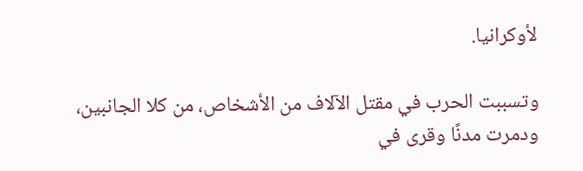لأوكرانيا.

وتسببت الحرب في مقتل الآلاف من الأشخاص، من كلا الجانبين، ودمرت مدنًا وقرى في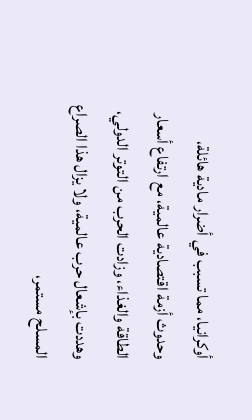أوكرانيا، مما تسبب في أضرار مادية هائلة، وحدوث أزمة اقتصادية عالمية، مع ارتفاع أسعار الطاقة والغذاء، وزادت الحرب من التوتر الدولي، وهددت بإشعال حرب عالمية، ولا يزال هذا الصراع المسلح مستمر،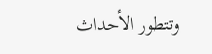وتتطور الأحداث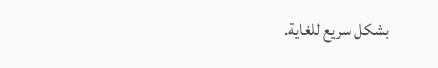بشكل سريع للغاية.